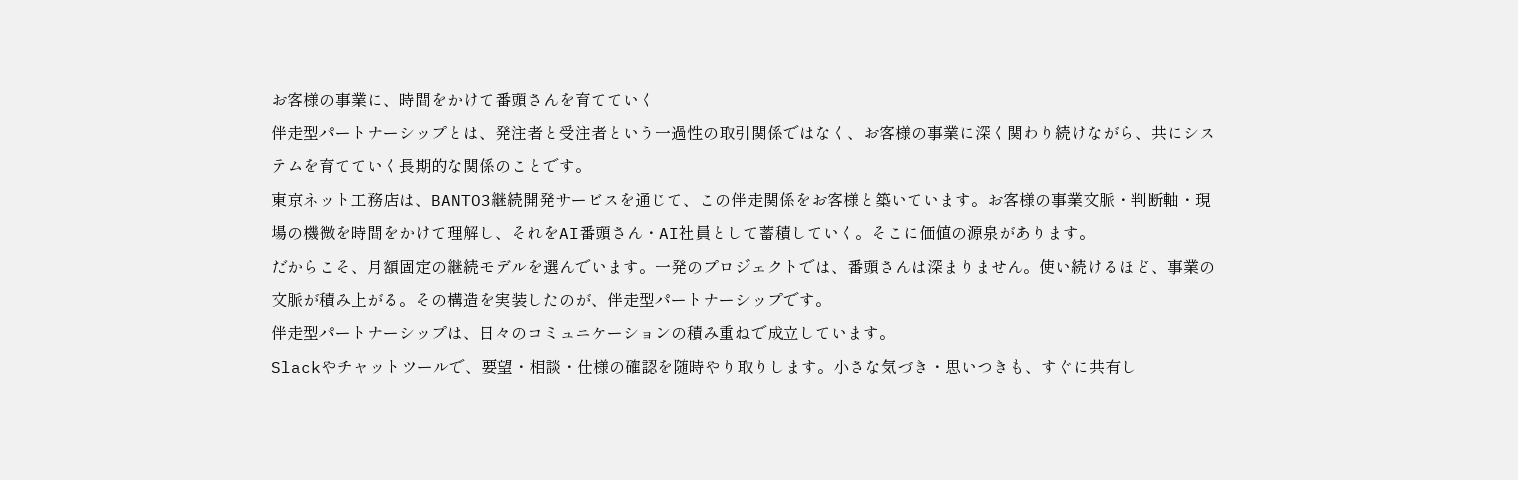お客様の事業に、時間をかけて番頭さんを育てていく
伴走型パートナーシップとは、発注者と受注者という一過性の取引関係ではなく、お客様の事業に深く関わり続けながら、共にシステムを育てていく長期的な関係のことです。
東京ネット工務店は、BANTO3継続開発サービスを通じて、この伴走関係をお客様と築いています。お客様の事業文脈・判断軸・現場の機微を時間をかけて理解し、それをAI番頭さん・AI社員として蓄積していく。そこに価値の源泉があります。
だからこそ、月額固定の継続モデルを選んでいます。一発のプロジェクトでは、番頭さんは深まりません。使い続けるほど、事業の文脈が積み上がる。その構造を実装したのが、伴走型パートナーシップです。
伴走型パートナーシップは、日々のコミュニケーションの積み重ねで成立しています。
Slackやチャットツールで、要望・相談・仕様の確認を随時やり取りします。小さな気づき・思いつきも、すぐに共有し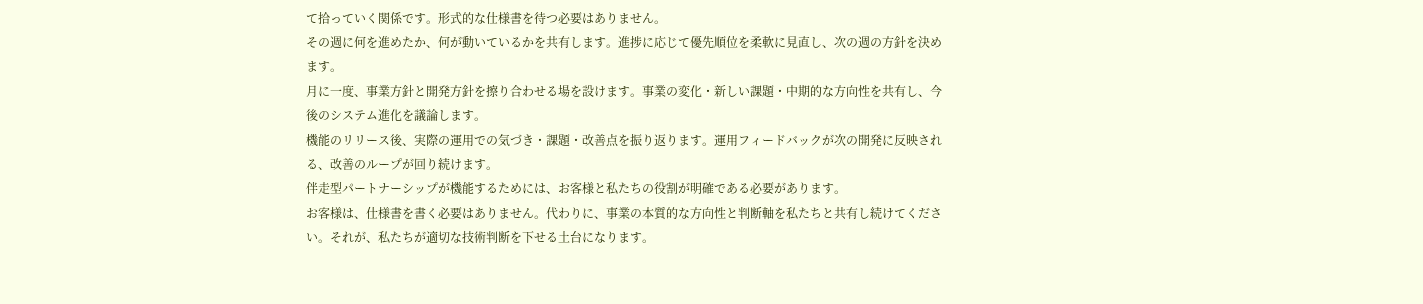て拾っていく関係です。形式的な仕様書を待つ必要はありません。
その週に何を進めたか、何が動いているかを共有します。進捗に応じて優先順位を柔軟に見直し、次の週の方針を決めます。
月に一度、事業方針と開発方針を擦り合わせる場を設けます。事業の変化・新しい課題・中期的な方向性を共有し、今後のシステム進化を議論します。
機能のリリース後、実際の運用での気づき・課題・改善点を振り返ります。運用フィードバックが次の開発に反映される、改善のループが回り続けます。
伴走型パートナーシップが機能するためには、お客様と私たちの役割が明確である必要があります。
お客様は、仕様書を書く必要はありません。代わりに、事業の本質的な方向性と判断軸を私たちと共有し続けてください。それが、私たちが適切な技術判断を下せる土台になります。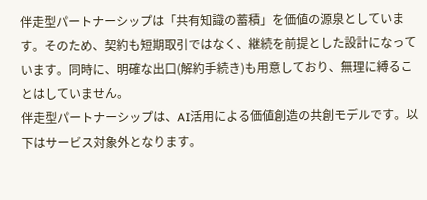伴走型パートナーシップは「共有知識の蓄積」を価値の源泉としています。そのため、契約も短期取引ではなく、継続を前提とした設計になっています。同時に、明確な出口(解約手続き)も用意しており、無理に縛ることはしていません。
伴走型パートナーシップは、AI活用による価値創造の共創モデルです。以下はサービス対象外となります。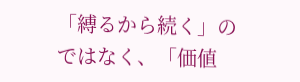「縛るから続く」のではなく、「価値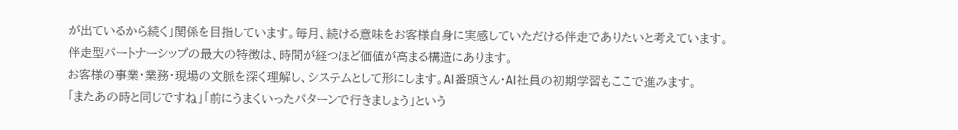が出ているから続く」関係を目指しています。毎月、続ける意味をお客様自身に実感していただける伴走でありたいと考えています。
伴走型パートナーシップの最大の特徴は、時間が経つほど価値が高まる構造にあります。
お客様の事業・業務・現場の文脈を深く理解し、システムとして形にします。AI番頭さん・AI社員の初期学習もここで進みます。
「またあの時と同じですね」「前にうまくいったパターンで行きましょう」という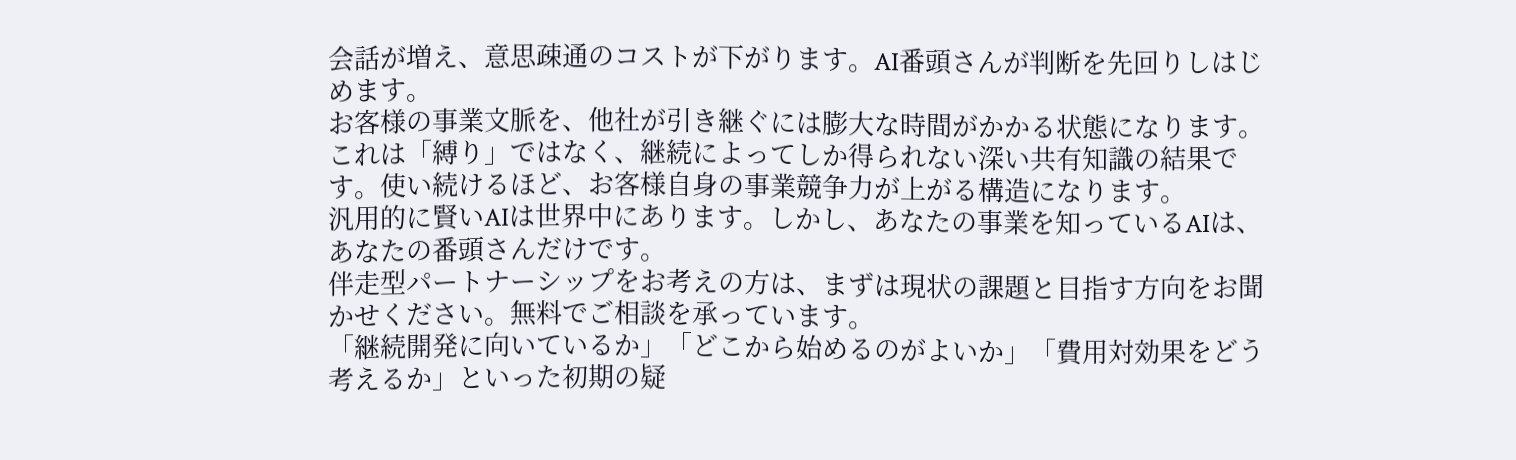会話が増え、意思疎通のコストが下がります。AI番頭さんが判断を先回りしはじめます。
お客様の事業文脈を、他社が引き継ぐには膨大な時間がかかる状態になります。これは「縛り」ではなく、継続によってしか得られない深い共有知識の結果です。使い続けるほど、お客様自身の事業競争力が上がる構造になります。
汎用的に賢いAIは世界中にあります。しかし、あなたの事業を知っているAIは、あなたの番頭さんだけです。
伴走型パートナーシップをお考えの方は、まずは現状の課題と目指す方向をお聞かせください。無料でご相談を承っています。
「継続開発に向いているか」「どこから始めるのがよいか」「費用対効果をどう考えるか」といった初期の疑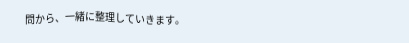問から、一緒に整理していきます。